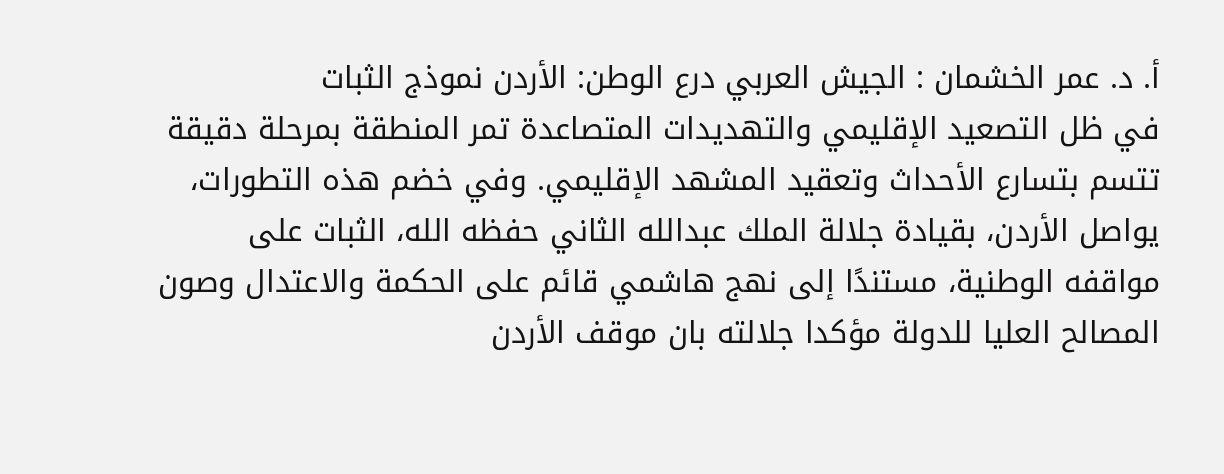أ. د. عمر الخشمان : الجيش العربي درع الوطن: الأردن نموذج الثبات
في ظل التصعيد الإقليمي والتهديدات المتصاعدة تمر المنطقة بمرحلة دقيقة تتسم بتسارع الأحداث وتعقيد المشهد الإقليمي. وفي خضم هذه التطورات، يواصل الأردن، بقيادة جلالة الملك عبدالله الثاني حفظه الله، الثبات على مواقفه الوطنية، مستندًا إلى نهج هاشمي قائم على الحكمة والاعتدال وصون المصالح العليا للدولة مؤكدا جلالته بان موقف الأردن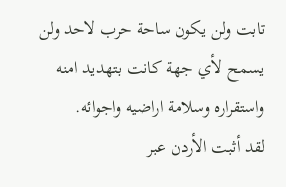تابت ولن يكون ساحة حرب لاحد ولن يسمح لأي جهة كانت بتهديد امنه واستقراره وسلامة اراضيه واجوائه.
لقد أثبت الأردن عبر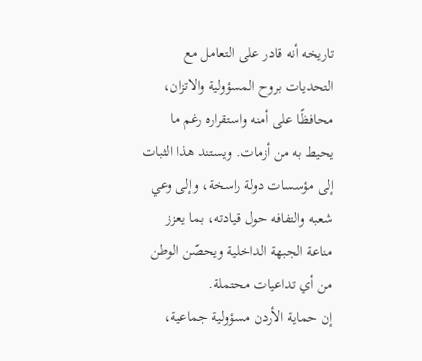تاريخه أنه قادر على التعامل مع التحديات بروح المسؤولية والاتزان، محافظًا على أمنه واستقراره رغم ما يحيط به من أزمات. ويستند هذا الثبات إلى مؤسسات دولة راسخة، وإلى وعي شعبه والتفافه حول قيادته، بما يعزز مناعة الجبهة الداخلية ويحصّن الوطن من أي تداعيات محتملة.
إن حماية الأردن مسؤولية جماعية،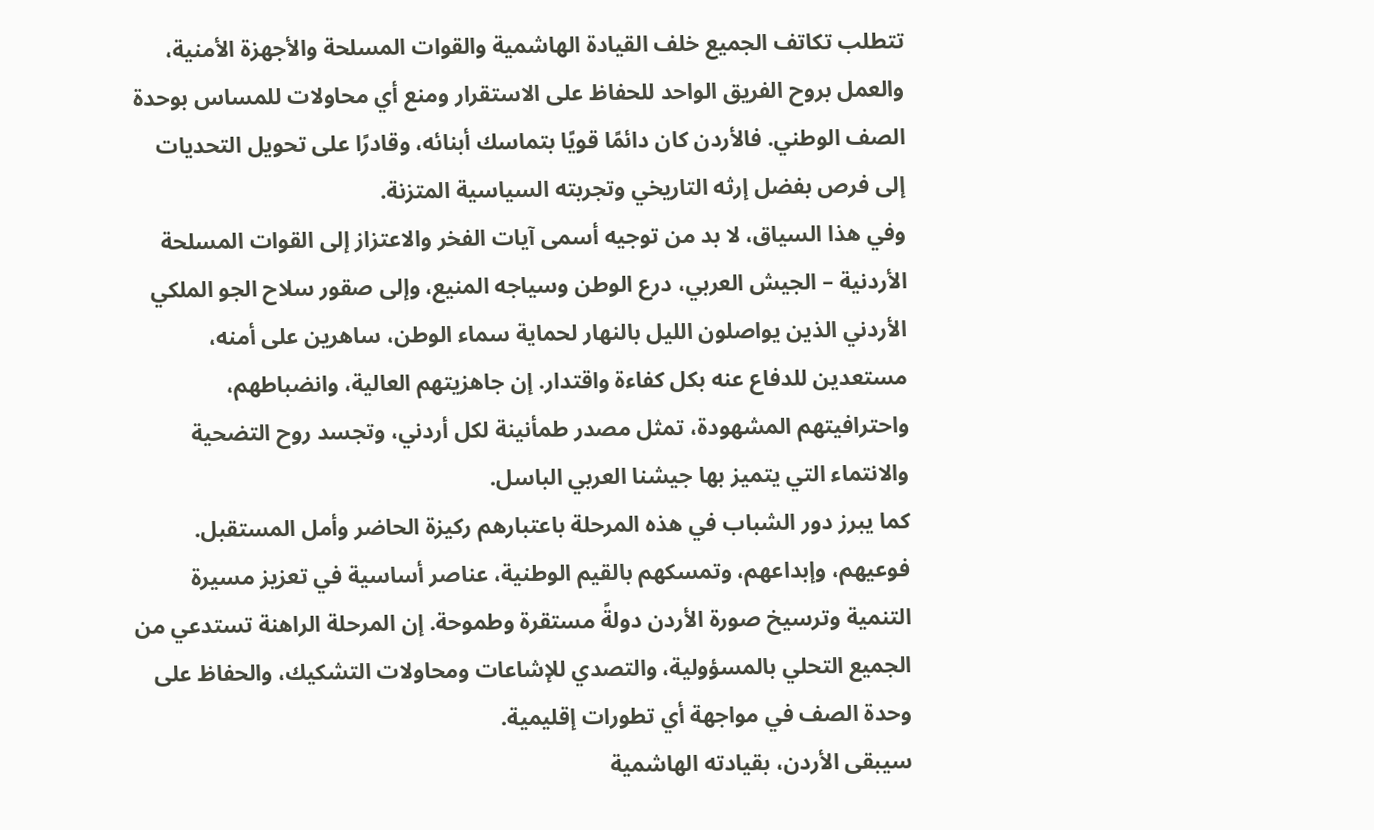تتطلب تكاتف الجميع خلف القيادة الهاشمية والقوات المسلحة والأجهزة الأمنية، والعمل بروح الفريق الواحد للحفاظ على الاستقرار ومنع أي محاولات للمساس بوحدة الصف الوطني. فالأردن كان دائمًا قويًا بتماسك أبنائه، وقادرًا على تحويل التحديات إلى فرص بفضل إرثه التاريخي وتجربته السياسية المتزنة.
وفي هذا السياق، لا بد من توجيه أسمى آيات الفخر والاعتزاز إلى القوات المسلحة الأردنية – الجيش العربي، درع الوطن وسياجه المنيع، وإلى صقور سلاح الجو الملكي الأردني الذين يواصلون الليل بالنهار لحماية سماء الوطن، ساهرين على أمنه، مستعدين للدفاع عنه بكل كفاءة واقتدار. إن جاهزيتهم العالية، وانضباطهم، واحترافيتهم المشهودة، تمثل مصدر طمأنينة لكل أردني، وتجسد روح التضحية والانتماء التي يتميز بها جيشنا العربي الباسل.
كما يبرز دور الشباب في هذه المرحلة باعتبارهم ركيزة الحاضر وأمل المستقبل. فوعيهم، وإبداعهم، وتمسكهم بالقيم الوطنية، عناصر أساسية في تعزيز مسيرة التنمية وترسيخ صورة الأردن دولةً مستقرة وطموحة. إن المرحلة الراهنة تستدعي من الجميع التحلي بالمسؤولية، والتصدي للإشاعات ومحاولات التشكيك، والحفاظ على وحدة الصف في مواجهة أي تطورات إقليمية.
سيبقى الأردن، بقيادته الهاشمية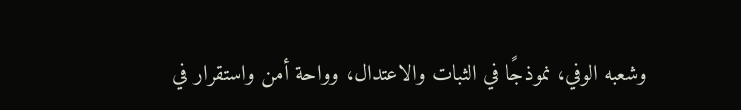وشعبه الوفي، نموذجًا في الثبات والاعتدال، وواحة أمن واستقرار في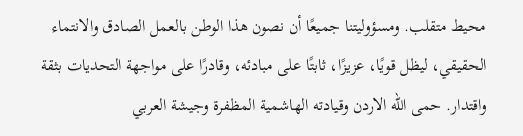محيط متقلب. ومسؤوليتنا جميعًا أن نصون هذا الوطن بالعمل الصادق والانتماء الحقيقي، ليظل قويًا، عزيزًا، ثابتًا على مبادئه، وقادرًا على مواجهة التحديات بثقة واقتدار. حمى الله الاردن وقيادته الهاشمية المظفرة وجيشة العربي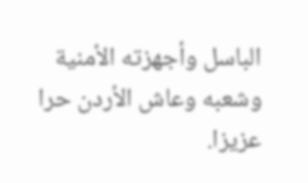الباسل وأجهزته الأمنية وشعبه وعاش الأردن حرا عزيزا.